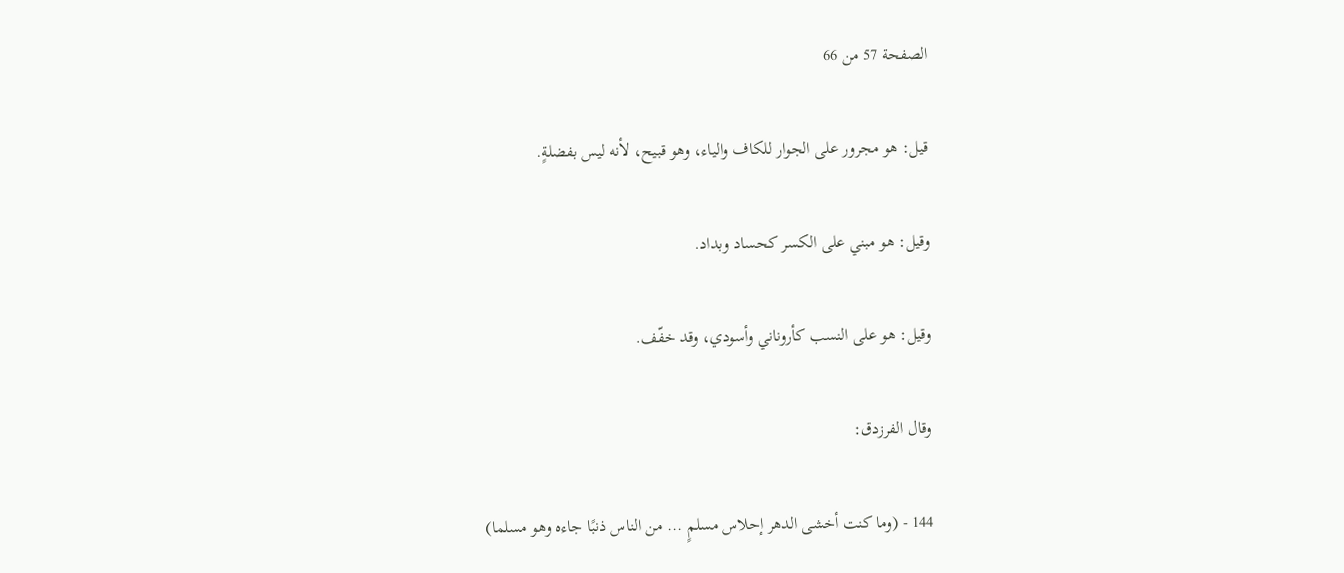الصفحة 57 من 66

قيل: هو مجرور على الجوار للكاف والياء، وهو قبيح، لأنه ليس بفضلةٍ.

وقيل: هو مبني على الكسر كحساد وبداد.

وقيل: هو على النسب كأروناني وأسودي، وقد خفّف.

وقال الفرزدق:

144 - (وما كنت أخشى الدهر إحلاس مسلمٍ ... من الناس ذنبًا جاءه وهو مسلما)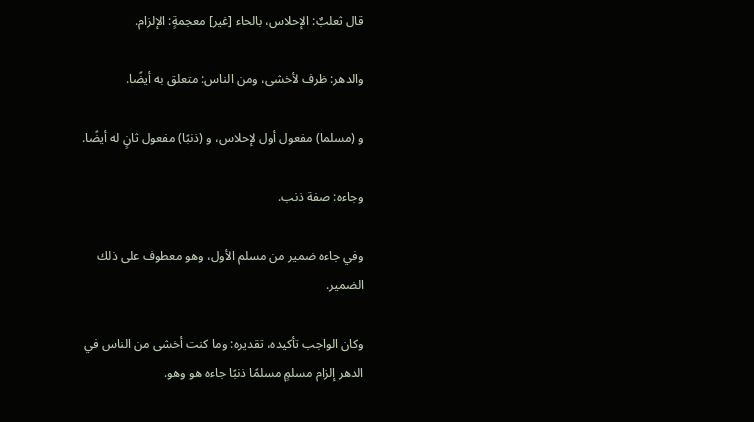قال ثعلبٌ: الإحلاس، بالحاء [غير] معجمةٍ: الإلزام.

والدهر: ظرف لأخشى، ومن الناس: متعلق به أيضًا.

و (مسلما) مفعول أول لإحلاس، و (ذنبًا) مفعول ثانٍ له أيضًا.

وجاءه: صفة ذنب.

وفي جاءه ضمير من مسلم الأول، وهو معطوف على ذلك الضمير.

وكان الواجب تأكيده، تقديره: وما كنت أخشى من الناس في الدهر إلزام مسلمٍ مسلمًا ذنبًا جاءه هو وهو.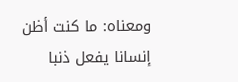ومعناه: ما كنت أظن إنسانا يفعل ذنبا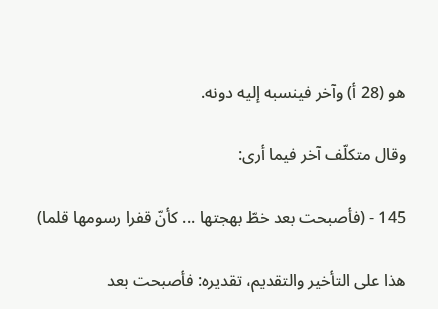هو (28 أ) وآخر فينسبه إليه دونه.

وقال متكلّف آخر فيما أرى:

145 - (فأصبحت بعد خطّ بهجتها ... كأنّ قفرا رسومها قلما)

هذا على التأخير والتقديم، تقديره: فأصبحت بعد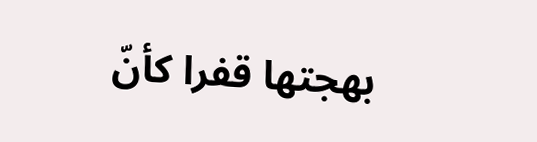بهجتها قفرا كأنّ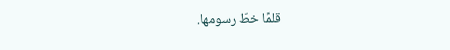قلمًا خطّ رسومها.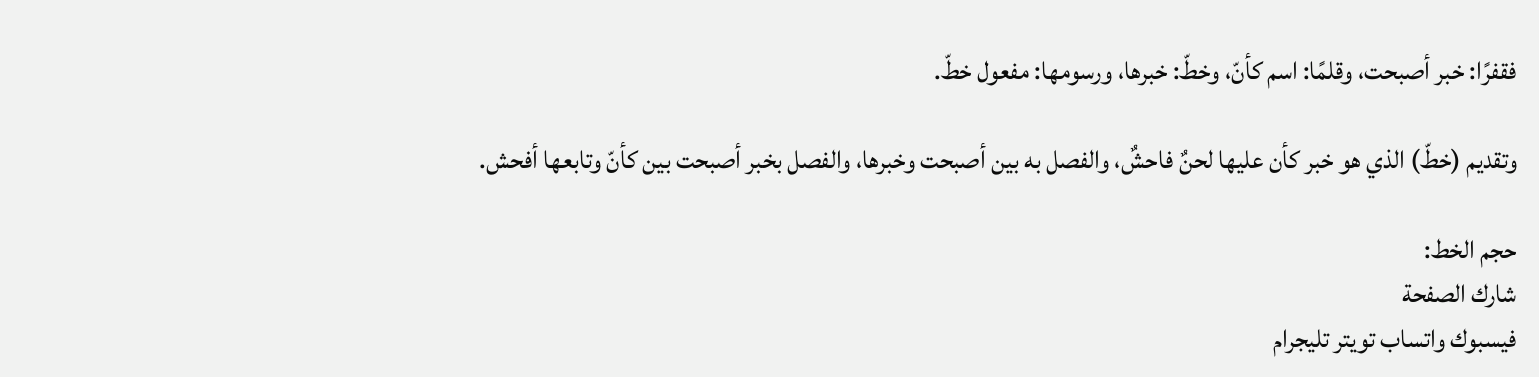فقفرًا: خبر أصبحت، وقلمًا: اسم كأنّ، وخطّ: خبرها، ورسومها: مفعول خطّ.

وتقديم (خطّ) الذي هو خبر كأن عليها لحنٌ فاحشٌ، والفصل به بين أصبحت وخبرها، والفصل بخبر أصبحت بين كأنّ وتابعها أفحش.

حجم الخط:
شارك الصفحة
فيسبوك واتساب تويتر تليجرام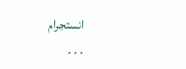انستجرام
. . .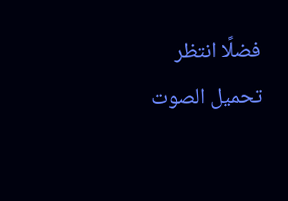فضلًا انتظر تحميل الصوت